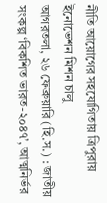নীতি আয়োগের সহযোগিতায় ত্রিপুরায় ইনোভেশন মিশন চালু
আগরতলা, ২৬ ফেব্রুয়ারি (হি.স.) : জাতীয় সংকল্প ‘বিকশিত ভারত-২০৪৭’, আত্মনির্ভর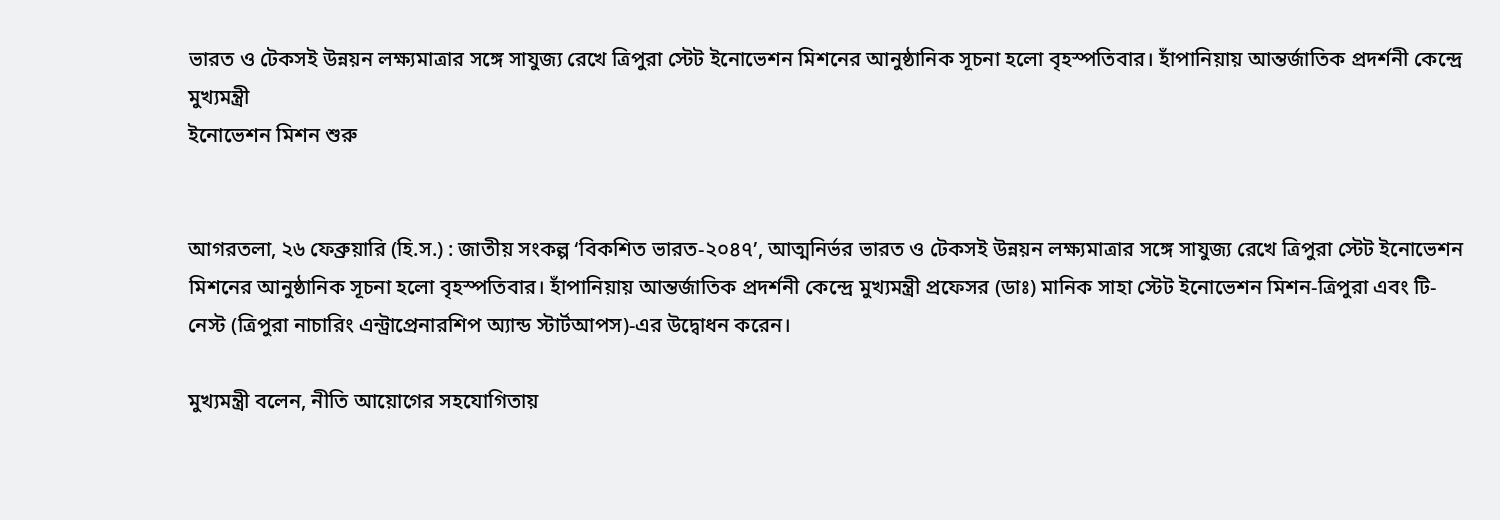ভারত ও টেকসই উন্নয়ন লক্ষ্যমাত্রার সঙ্গে সাযুজ্য রেখে ত্রিপুরা স্টেট ইনোভেশন মিশনের আনুষ্ঠানিক সূচনা হলো বৃহস্পতিবার। হাঁপানিয়ায় আন্তর্জাতিক প্রদর্শনী কেন্দ্রে মুখ্যমন্ত্রী
ইনোভেশন মিশন শুরু


আগরতলা, ২৬ ফেব্রুয়ারি (হি.স.) : জাতীয় সংকল্প ‘বিকশিত ভারত-২০৪৭’, আত্মনির্ভর ভারত ও টেকসই উন্নয়ন লক্ষ্যমাত্রার সঙ্গে সাযুজ্য রেখে ত্রিপুরা স্টেট ইনোভেশন মিশনের আনুষ্ঠানিক সূচনা হলো বৃহস্পতিবার। হাঁপানিয়ায় আন্তর্জাতিক প্রদর্শনী কেন্দ্রে মুখ্যমন্ত্রী প্রফেসর (ডাঃ) মানিক সাহা স্টেট ইনোভেশন মিশন-ত্রিপুরা এবং টি-নেস্ট (ত্রিপুরা নাচারিং এন্ট্রাপ্রেনারশিপ অ্যান্ড স্টার্টআপস)-এর উদ্বোধন করেন।

মুখ্যমন্ত্রী বলেন, নীতি আয়োগের সহযোগিতায়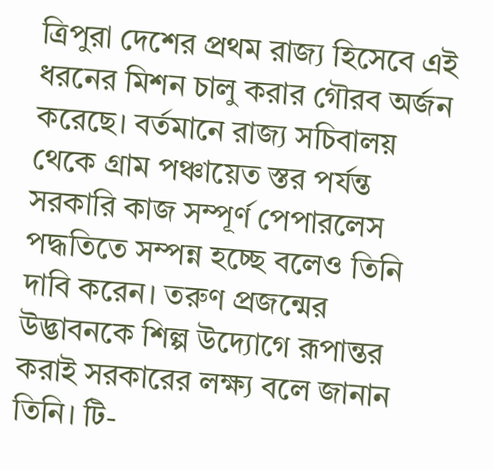ত্রিপুরা দেশের প্রথম রাজ্য হিসেবে এই ধরনের মিশন চালু করার গৌরব অর্জন করেছে। বর্তমানে রাজ্য সচিবালয় থেকে গ্রাম পঞ্চায়েত স্তর পর্যন্ত সরকারি কাজ সম্পূর্ণ পেপারলেস পদ্ধতিতে সম্পন্ন হচ্ছে বলেও তিনি দাবি করেন। তরুণ প্রজন্মের উদ্ভাবনকে শিল্প উদ্যোগে রূপান্তর করাই সরকারের লক্ষ্য বলে জানান তিনি। টি-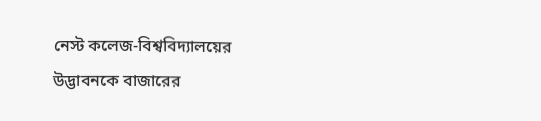নেস্ট কলেজ-বিশ্ববিদ্যালয়ের উদ্ভাবনকে বাজারের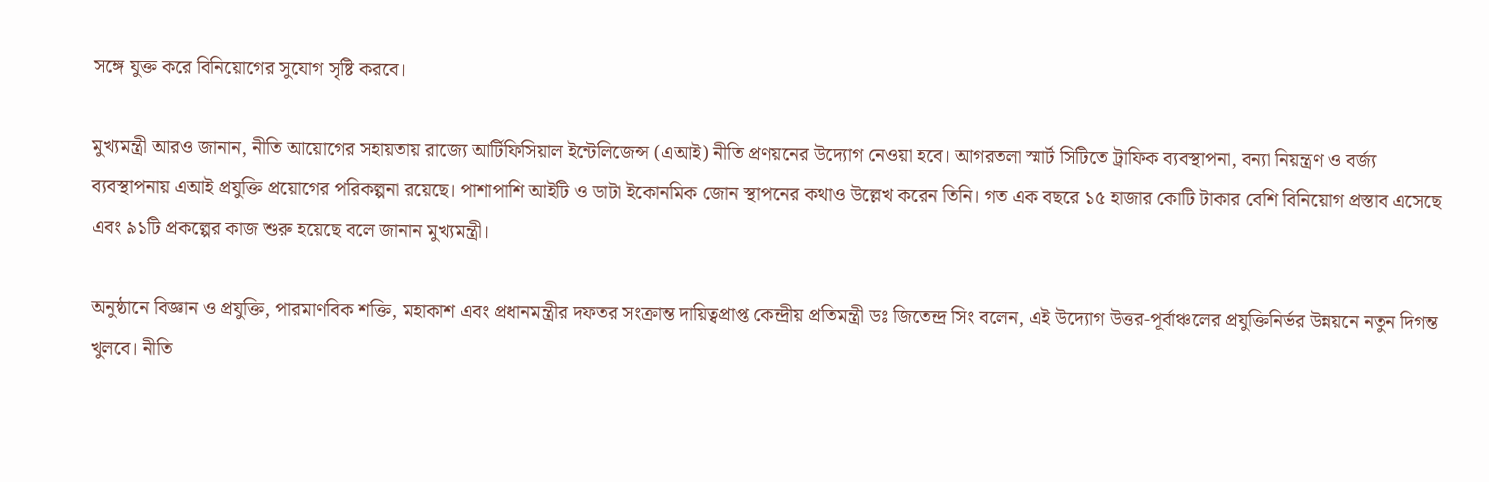সঙ্গে যুক্ত করে বিনিয়োগের সুযোগ সৃষ্টি করবে।

মুখ্যমন্ত্রী আরও জানান, নীতি আয়োগের সহায়তায় রাজ্যে আর্টিফিসিয়াল ইন্টেলিজেন্স (এআই) নীতি প্রণয়নের উদ্যোগ নেওয়া হবে। আগরতলা স্মার্ট সিটিতে ট্রাফিক ব্যবস্থাপনা, বন্যা নিয়ন্ত্রণ ও বর্জ্য ব্যবস্থাপনায় এআই প্রযুক্তি প্রয়োগের পরিকল্পনা রয়েছে। পাশাপাশি আইটি ও ডাটা ইকোনমিক জোন স্থাপনের কথাও উল্লেখ করেন তিনি। গত এক বছরে ১৫ হাজার কোটি টাকার বেশি বিনিয়োগ প্রস্তাব এসেছে এবং ৯১টি প্রকল্পের কাজ শুরু হয়েছে বলে জানান মুখ্যমন্ত্রী।

অনুষ্ঠানে বিজ্ঞান ও প্রযুক্তি, পারমাণবিক শক্তি, মহাকাশ এবং প্রধানমন্ত্রীর দফতর সংক্রান্ত দায়িত্বপ্রাপ্ত কেন্দ্রীয় প্রতিমন্ত্রী ডঃ জিতেন্দ্র সিং বলেন, এই উদ্যোগ উত্তর-পূর্বাঞ্চলের প্রযুক্তিনির্ভর উন্নয়নে নতুন দিগন্ত খুলবে। নীতি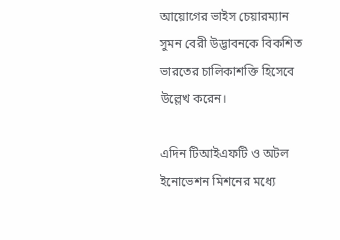আয়োগের ভাইস চেয়ারম্যান সুমন বেরী উদ্ভাবনকে বিকশিত ভারতের চালিকাশক্তি হিসেবে উল্লেখ করেন।

এদিন টিআইএফটি ও অটল ইনোভেশন মিশনের মধ্যে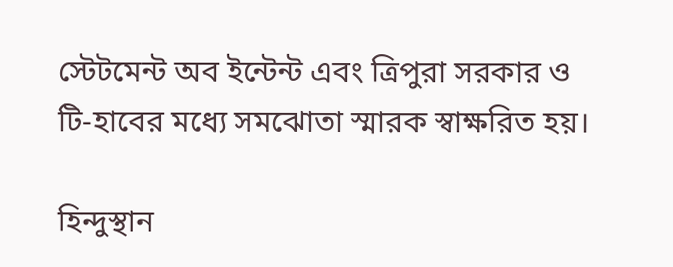স্টেটমেন্ট অব ইন্টেন্ট এবং ত্রিপুরা সরকার ও টি-হাবের মধ্যে সমঝোতা স্মারক স্বাক্ষরিত হয়।

হিন্দুস্থান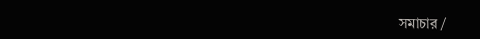সমাচার /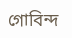গোবিন্দ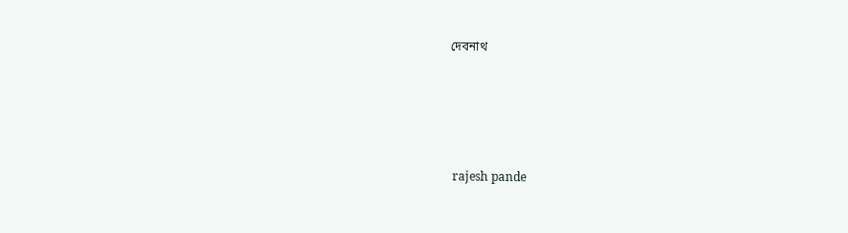দেবনাথ






 rajesh pande